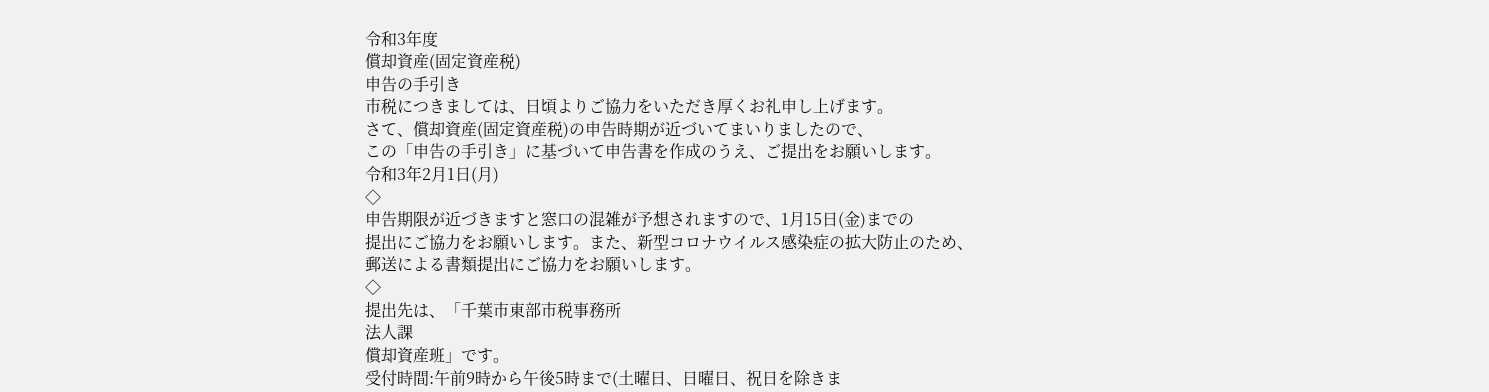令和3年度
償却資産(固定資産税)
申告の手引き
市税につきましては、日頃よりご協力をいただき厚くお礼申し上げます。
さて、償却資産(固定資産税)の申告時期が近づいてまいりましたので、
この「申告の手引き」に基づいて申告書を作成のうえ、ご提出をお願いします。
令和3年2月1日(月)
◇
申告期限が近づきますと窓口の混雑が予想されますので、1月15日(金)までの
提出にご協力をお願いします。また、新型コロナウイルス感染症の拡大防止のため、
郵送による書類提出にご協力をお願いします。
◇
提出先は、「千葉市東部市税事務所
法人課
償却資産班」です。
受付時間:午前9時から午後5時まで(土曜日、日曜日、祝日を除きま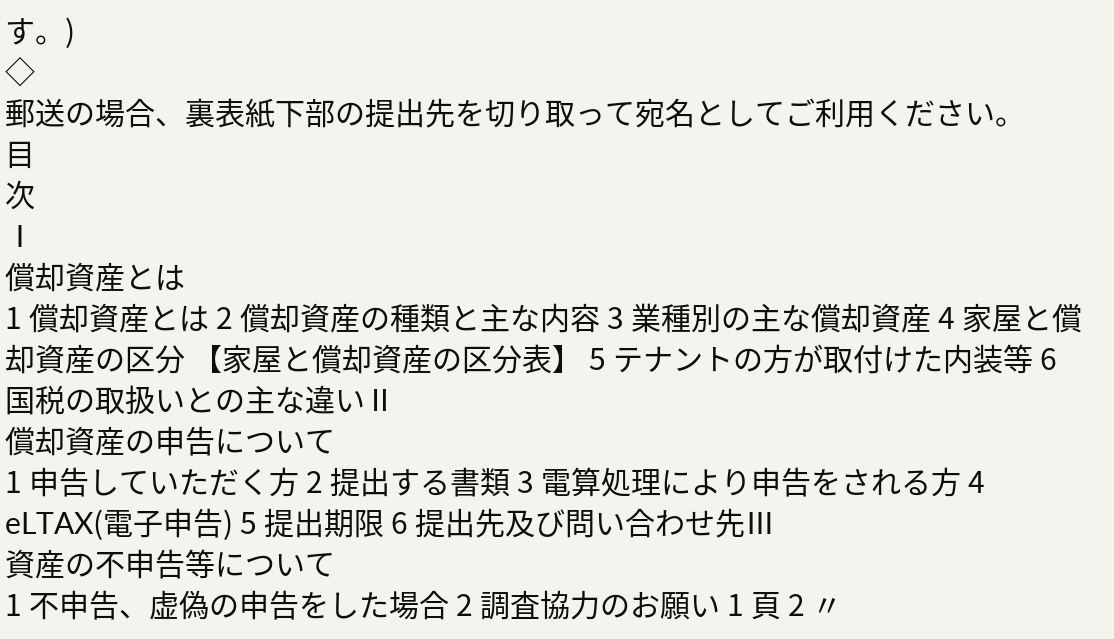す。)
◇
郵送の場合、裏表紙下部の提出先を切り取って宛名としてご利用ください。
目
次
Ⅰ
償却資産とは
1 償却資産とは 2 償却資産の種類と主な内容 3 業種別の主な償却資産 4 家屋と償却資産の区分 【家屋と償却資産の区分表】 5 テナントの方が取付けた内装等 6 国税の取扱いとの主な違いⅡ
償却資産の申告について
1 申告していただく方 2 提出する書類 3 電算処理により申告をされる方 4 eLTAX(電子申告) 5 提出期限 6 提出先及び問い合わせ先Ⅲ
資産の不申告等について
1 不申告、虚偽の申告をした場合 2 調査協力のお願い 1 頁 2 〃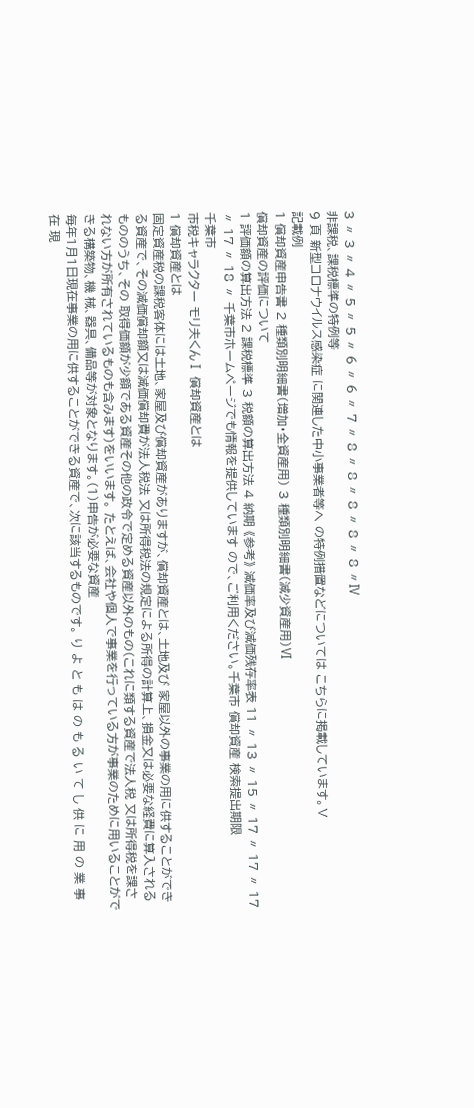3 〃 3 〃 4 〃 5 〃 5 〃 6 〃 6 〃 7 〃 8 〃 8 〃 8 〃 8 〃 8 〃Ⅳ
非課税、課税標準の特例等
9 頁 新型コロナウイルス感染症 に関連した中小事業者等へ の特例措置などについては こちらに掲載しています。Ⅴ
記載例
1 償却資産申告書 2 種類別明細書(増加・全資産用) 3 種類別明細書(減少資産用)Ⅵ
償却資産の評価について
1 評価額の算出方法 2 課税標準 3 税額の算出方法 4 納期 《参考》 減価率及び減価残存率表 11 〃 13 〃 15 〃 17 〃 17 〃 17 〃 17 〃 18 〃 千葉市ホームページでも情報を提供しています ので、ご利用ください。千葉市 償却資産 検索提出期限
千葉市
市税キャラクター モリ夫くんⅠ 償却資産とは
1 償却資産とは
固定資産税の課税客体には土地、家屋及び償却資産がありますが、償却資産とは、土地及び 家屋以外の事業の用に供することができる資産で、その減価償却額又は減価償却費が法人税法 又は所得税法の規定による所得の計算上、損金又は必要な経費に算入されるもののうち、その 取得価額が少額である資産その他の政令で定める資産以外のもの(これに類する資産で法人税 又は所得税を課されない方が所有されているものも含みます)をいいます。 たとえば、会社や個人で事業を行っている方が事業のために用いることができる構築物、機 械、器具、備品等が対象となります。(1)申告が必要な資産
毎年1月1日現在事業の用に供することができる資産で、次に該当するものです。 り よ と も は の も る い て し 供 に 用 の 業 事 在 現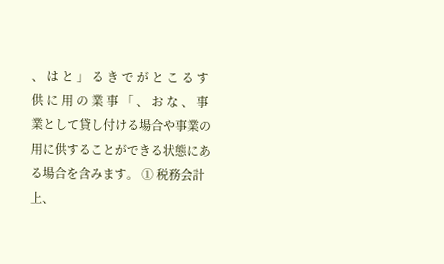、 は と 」 る き で が と こ る す 供 に 用 の 業 事 「 、 お な 、 事業として貸し付ける場合や事業の用に供することができる状態にある場合を含みます。 ① 税務会計上、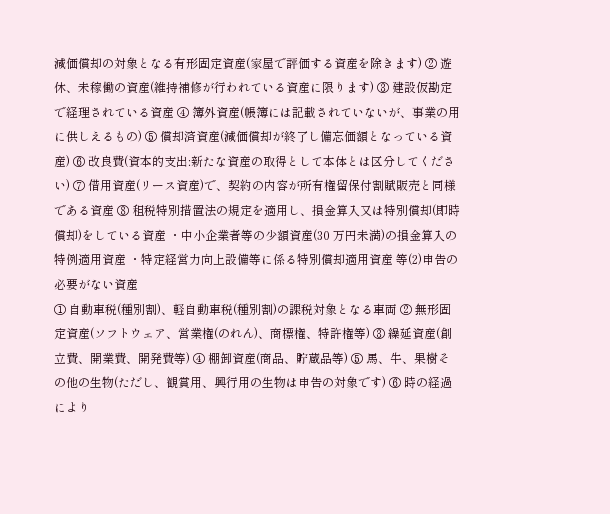減価償却の対象となる有形固定資産(家屋で評価する資産を除きます) ② 遊休、未稼働の資産(維持補修が行われている資産に限ります) ③ 建設仮勘定で経理されている資産 ④ 簿外資産(帳簿には記載されていないが、事業の用に供しえるもの) ⑤ 償却済資産(減価償却が終了し備忘価額となっている資産) ⑥ 改良費(資本的支出:新たな資産の取得として本体とは区分してください) ⑦ 借用資産(リース資産)で、契約の内容が所有権留保付割賦販売と同様である資産 ⑧ 租税特別措置法の規定を適用し、損金算入又は特別償却(即時償却)をしている資産 ・中小企業者等の少額資産(30 万円未満)の損金算入の特例適用資産 ・特定経営力向上設備等に係る特別償却適用資産 等(2)申告の必要がない資産
① 自動車税(種別割)、軽自動車税(種別割)の課税対象となる車両 ② 無形固定資産(ソフトウェア、営業権(のれん)、商標権、特許権等) ③ 繰延資産(創立費、開業費、開発費等) ④ 棚卸資産(商品、貯蔵品等) ⑤ 馬、牛、果樹その他の生物(ただし、観賞用、興行用の生物は申告の対象です) ⑥ 時の経過により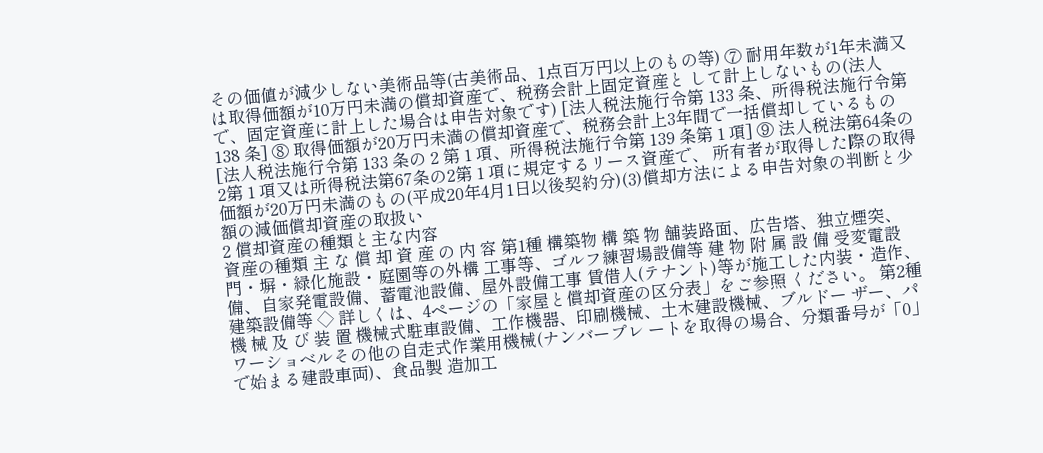その価値が減少しない美術品等(古美術品、1点百万円以上のもの等) ⑦ 耐用年数が1年未満又は取得価額が10万円未満の償却資産で、税務会計上固定資産と して計上しないもの(法人で、固定資産に計上した場合は申告対象です) [法人税法施行令第 133 条、所得税法施行令第 138 条] ⑧ 取得価額が20万円未満の償却資産で、税務会計上3年間で一括償却しているもの [法人税法施行令第 133 条の 2 第 1 項、所得税法施行令第 139 条第 1 項] ⑨ 法人税法第64条の2第 1 項又は所得税法第67条の2第 1 項に規定するリース資産で、 所有者が取得した際の取得価額が20万円未満のもの(平成20年4月1日以後契約分)(3)償却方法による申告対象の判断と少額の減価償却資産の取扱い
2 償却資産の種類と主な内容
資産の種類 主 な 償 却 資 産 の 内 容 第1種 構築物 構 築 物 舗装路面、広告塔、独立煙突、門・塀・緑化施設・庭園等の外構 工事等、ゴルフ練習場設備等 建 物 附 属 設 備 受変電設備、自家発電設備、蓄電池設備、屋外設備工事 賃借人(テナント)等が施工した内装・造作、建築設備等 ◇ 詳しくは、4ページの「家屋と償却資産の区分表」をご参照 ください。 第2種 機 械 及 び 装 置 機械式駐車設備、工作機器、印刷機械、土木建設機械、ブルドー ザー、パワーショベルその他の自走式作業用機械(ナンバープレ ートを取得の場合、分類番号が「0」で始まる建設車両)、食品製 造加工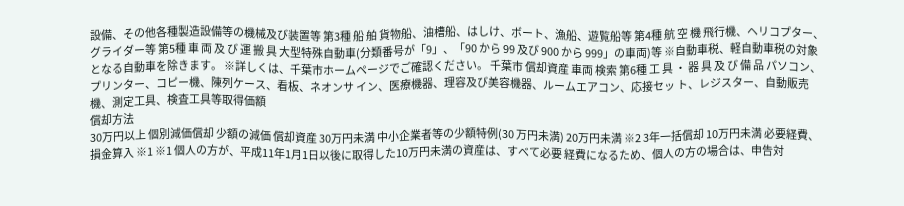設備、その他各種製造設備等の機械及び装置等 第3種 船 舶 貨物船、油槽船、はしけ、ボート、漁船、遊覧船等 第4種 航 空 機 飛行機、ヘリコプター、グライダー等 第5種 車 両 及 び 運 搬 具 大型特殊自動車(分類番号が「9」、「90 から 99 及び 900 から 999」の車両)等 ※自動車税、軽自動車税の対象となる自動車を除きます。 ※詳しくは、千葉市ホームページでご確認ください。 千葉市 償却資産 車両 検索 第6種 工 具 ・ 器 具 及 び 備 品 パソコン、プリンター、コピー機、陳列ケース、看板、ネオンサ イン、医療機器、理容及び美容機器、ルームエアコン、応接セッ ト、レジスター、自動販売機、測定工具、検査工具等取得価額
償却方法
30万円以上 個別減価償却 少額の減価 償却資産 30万円未満 中小企業者等の少額特例(30 万円未満) 20万円未満 ※2 3年一括償却 10万円未満 必要経費、損金算入 ※1 ※1 個人の方が、平成11年1月1日以後に取得した10万円未満の資産は、すべて必要 経費になるため、個人の方の場合は、申告対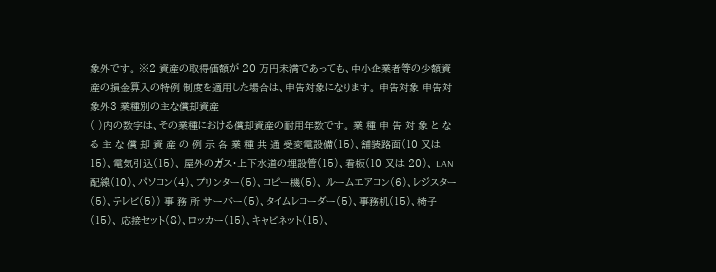象外です。 ※2 資産の取得価額が 20 万円未満であっても、中小企業者等の少額資産の損金算入の特例 制度を適用した場合は、申告対象になります。 申告対象 申告対象外3 業種別の主な償却資産
( )内の数字は、その業種における償却資産の耐用年数です。 業 種 申 告 対 象 と な る 主 な 償 却 資 産 の 例 示 各 業 種 共 通 受変電設備(15)、舗装路面(10 又は 15)、電気引込(15)、 屋外のガス・上下水道の埋設管(15)、看板(10 又は 20)、 LAN 配線(10)、パソコン(4)、プリンター(5)、コピー機(5)、 ルームエアコン(6)、レジスター(5)、テレビ(5)) 事 務 所 サーバー(5)、タイムレコーダー(5)、事務机(15)、椅子(15)、 応接セット(8)、ロッカー(15)、キャビネット(15)、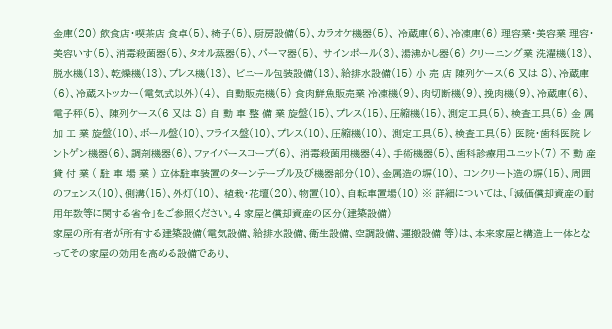金庫(20) 飲食店・喫茶店 食卓(5)、椅子(5)、厨房設備(5)、カラオケ機器(5)、 冷蔵庫(6)、冷凍庫(6) 理容業・美容業 理容・美容いす(5)、消毒殺菌器(5)、タオル蒸器(5)、パーマ器(5)、 サインポール(3)、湯沸かし器(6) クリーニング業 洗濯機(13)、脱水機(13)、乾燥機(13)、プレス機(13)、 ビニール包装設備(13)、給排水設備(15) 小 売 店 陳列ケース(6 又は 8)、冷蔵庫(6)、冷蔵ストッカー(電気式以外)(4)、 自動販売機(5) 食肉鮮魚販売業 冷凍機(9)、肉切断機(9)、挽肉機(9)、冷蔵庫(6)、電子秤(5)、 陳列ケース(6 又は 8) 自 動 車 整 備 業 旋盤(15)、プレス(15)、圧縮機(15)、測定工具(5)、検査工具(5) 金 属 加 工 業 旋盤(10)、ボール盤(10)、フライス盤(10)、プレス(10)、圧縮機(10)、 測定工具(5)、検査工具(5) 医院・歯科医院 レントゲン機器(6)、調剤機器(6)、ファイバースコープ(6)、 消毒殺菌用機器(4)、手術機器(5)、歯科診療用ユニット(7) 不 動 産 貸 付 業 ( 駐 車 場 業 ) 立体駐車装置のターンテーブル及び機器部分(10)、金属造の塀(10)、 コンクリート造の塀(15)、周囲のフェンス(10)、側溝(15)、外灯(10)、 植栽・花壇(20)、物置(10)、自転車置場(10) ※ 詳細については、「減価償却資産の耐用年数等に関する省令」をご参照ください。4 家屋と償却資産の区分(建築設備)
家屋の所有者が所有する建築設備(電気設備、給排水設備、衛生設備、空調設備、運搬設備 等)は、本来家屋と構造上一体となってその家屋の効用を高める設備であり、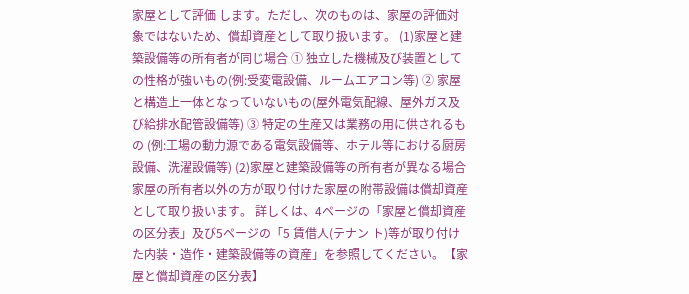家屋として評価 します。ただし、次のものは、家屋の評価対象ではないため、償却資産として取り扱います。 (1)家屋と建築設備等の所有者が同じ場合 ① 独立した機械及び装置としての性格が強いもの(例:受変電設備、ルームエアコン等) ② 家屋と構造上一体となっていないもの(屋外電気配線、屋外ガス及び給排水配管設備等) ③ 特定の生産又は業務の用に供されるもの (例:工場の動力源である電気設備等、ホテル等における厨房設備、洗濯設備等) (2)家屋と建築設備等の所有者が異なる場合 家屋の所有者以外の方が取り付けた家屋の附帯設備は償却資産として取り扱います。 詳しくは、4ページの「家屋と償却資産の区分表」及び5ページの「5 賃借人(テナン ト)等が取り付けた内装・造作・建築設備等の資産」を参照してください。【家屋と償却資産の区分表】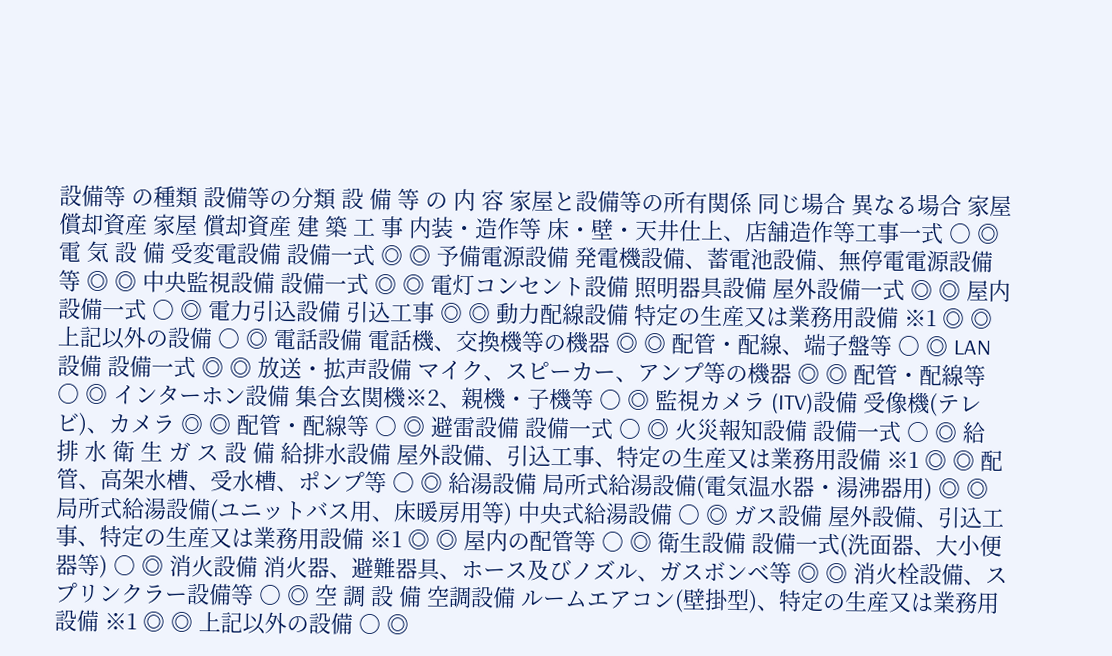設備等 の種類 設備等の分類 設 備 等 の 内 容 家屋と設備等の所有関係 同じ場合 異なる場合 家屋 償却資産 家屋 償却資産 建 築 工 事 内装・造作等 床・壁・天井仕上、店舗造作等工事一式 ○ ◎ 電 気 設 備 受変電設備 設備一式 ◎ ◎ 予備電源設備 発電機設備、蓄電池設備、無停電電源設備等 ◎ ◎ 中央監視設備 設備一式 ◎ ◎ 電灯コンセント設備 照明器具設備 屋外設備一式 ◎ ◎ 屋内設備一式 ○ ◎ 電力引込設備 引込工事 ◎ ◎ 動力配線設備 特定の生産又は業務用設備 ※1 ◎ ◎ 上記以外の設備 ○ ◎ 電話設備 電話機、交換機等の機器 ◎ ◎ 配管・配線、端子盤等 ○ ◎ LAN設備 設備一式 ◎ ◎ 放送・拡声設備 マイク、スピーカー、アンプ等の機器 ◎ ◎ 配管・配線等 ○ ◎ インターホン設備 集合玄関機※2、親機・子機等 ○ ◎ 監視カメラ (ITV)設備 受像機(テレビ)、カメラ ◎ ◎ 配管・配線等 ○ ◎ 避雷設備 設備一式 ○ ◎ 火災報知設備 設備一式 ○ ◎ 給 排 水 衛 生 ガ ス 設 備 給排水設備 屋外設備、引込工事、特定の生産又は業務用設備 ※1 ◎ ◎ 配管、高架水槽、受水槽、ポンプ等 ○ ◎ 給湯設備 局所式給湯設備(電気温水器・湯沸器用) ◎ ◎ 局所式給湯設備(ユニットバス用、床暖房用等) 中央式給湯設備 ○ ◎ ガス設備 屋外設備、引込工事、特定の生産又は業務用設備 ※1 ◎ ◎ 屋内の配管等 ○ ◎ 衛生設備 設備一式(洗面器、大小便器等) ○ ◎ 消火設備 消火器、避難器具、ホース及びノズル、ガスボンベ等 ◎ ◎ 消火栓設備、スプリンクラー設備等 ○ ◎ 空 調 設 備 空調設備 ルームエアコン(壁掛型)、特定の生産又は業務用設備 ※1 ◎ ◎ 上記以外の設備 ○ ◎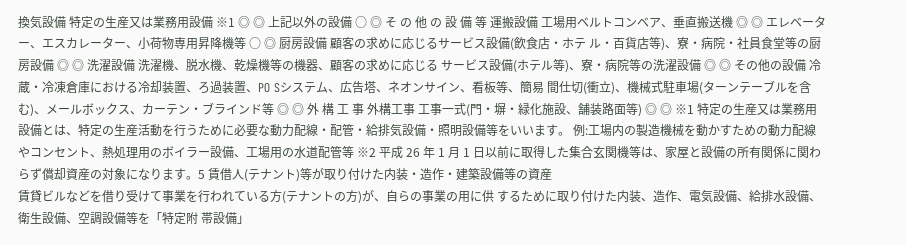換気設備 特定の生産又は業務用設備 ※1 ◎ ◎ 上記以外の設備 ○ ◎ そ の 他 の 設 備 等 運搬設備 工場用ベルトコンベア、垂直搬送機 ◎ ◎ エレベーター、エスカレーター、小荷物専用昇降機等 ○ ◎ 厨房設備 顧客の求めに応じるサービス設備(飲食店・ホテ ル・百貨店等)、寮・病院・社員食堂等の厨房設備 ◎ ◎ 洗濯設備 洗濯機、脱水機、乾燥機等の機器、顧客の求めに応じる サービス設備(ホテル等)、寮・病院等の洗濯設備 ◎ ◎ その他の設備 冷蔵・冷凍倉庫における冷却装置、ろ過装置、PO Sシステム、広告塔、ネオンサイン、看板等、簡易 間仕切(衝立)、機械式駐車場(ターンテーブルを含 む)、メールボックス、カーテン・ブラインド等 ◎ ◎ 外 構 工 事 外構工事 工事一式(門・塀・緑化施設、舗装路面等) ◎ ◎ ※1 特定の生産又は業務用設備とは、特定の生産活動を行うために必要な動力配線・配管・給排気設備・照明設備等をいいます。 例:工場内の製造機械を動かすための動力配線やコンセント、熱処理用のボイラー設備、工場用の水道配管等 ※2 平成 26 年 1 月 1 日以前に取得した集合玄関機等は、家屋と設備の所有関係に関わらず償却資産の対象になります。5 賃借人(テナント)等が取り付けた内装・造作・建築設備等の資産
賃貸ビルなどを借り受けて事業を行われている方(テナントの方)が、自らの事業の用に供 するために取り付けた内装、造作、電気設備、給排水設備、衛生設備、空調設備等を「特定附 帯設備」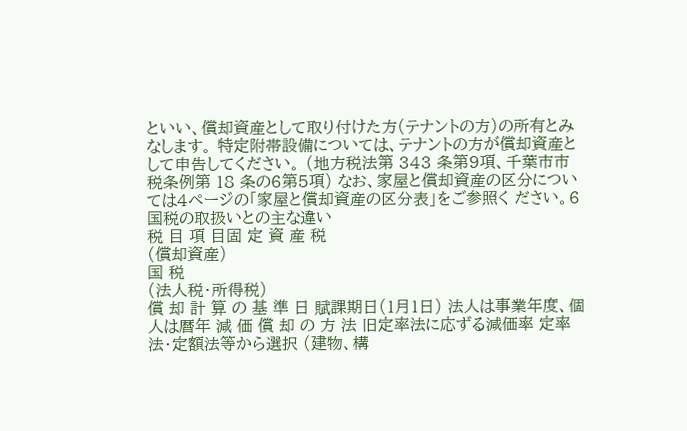といい、償却資産として取り付けた方(テナントの方)の所有とみなします。 特定附帯設備については、テナントの方が償却資産として申告してください。 (地方税法第 343 条第9項、千葉市市税条例第 18 条の6第5項) なお、家屋と償却資産の区分については4ページの「家屋と償却資産の区分表」をご参照く ださい。6 国税の取扱いとの主な違い
税 目 項 目固 定 資 産 税
(償却資産)
国 税
(法人税・所得税)
償 却 計 算 の 基 準 日 賦課期日(1月1日) 法人は事業年度、個人は暦年 減 価 償 却 の 方 法 旧定率法に応ずる減価率 定率法・定額法等から選択 (建物、構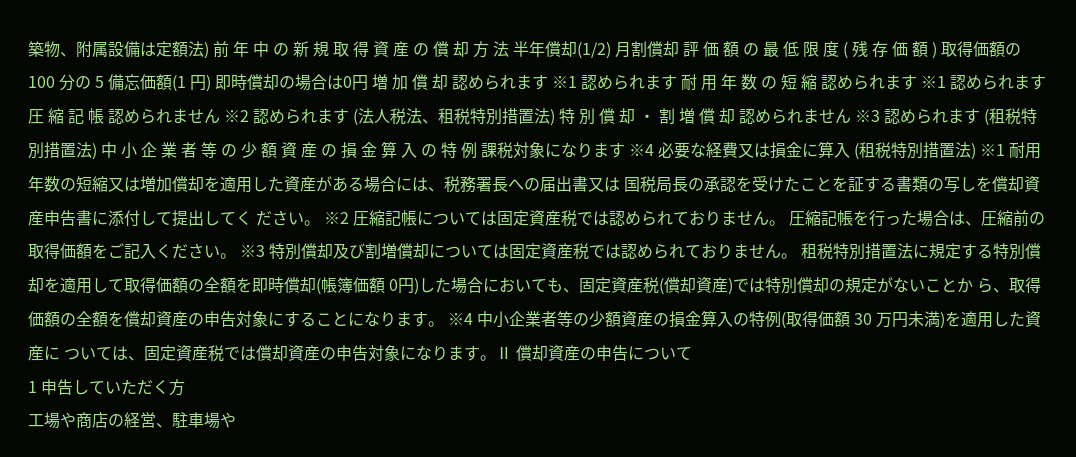築物、附属設備は定額法) 前 年 中 の 新 規 取 得 資 産 の 償 却 方 法 半年償却(1/2) 月割償却 評 価 額 の 最 低 限 度 ( 残 存 価 額 ) 取得価額の 100 分の 5 備忘価額(1 円) 即時償却の場合は0円 増 加 償 却 認められます ※1 認められます 耐 用 年 数 の 短 縮 認められます ※1 認められます 圧 縮 記 帳 認められません ※2 認められます (法人税法、租税特別措置法) 特 別 償 却 ・ 割 増 償 却 認められません ※3 認められます (租税特別措置法) 中 小 企 業 者 等 の 少 額 資 産 の 損 金 算 入 の 特 例 課税対象になります ※4 必要な経費又は損金に算入 (租税特別措置法) ※1 耐用年数の短縮又は増加償却を適用した資産がある場合には、税務署長への届出書又は 国税局長の承認を受けたことを証する書類の写しを償却資産申告書に添付して提出してく ださい。 ※2 圧縮記帳については固定資産税では認められておりません。 圧縮記帳を行った場合は、圧縮前の取得価額をご記入ください。 ※3 特別償却及び割増償却については固定資産税では認められておりません。 租税特別措置法に規定する特別償却を適用して取得価額の全額を即時償却(帳簿価額 0円)した場合においても、固定資産税(償却資産)では特別償却の規定がないことか ら、取得価額の全額を償却資産の申告対象にすることになります。 ※4 中小企業者等の少額資産の損金算入の特例(取得価額 30 万円未満)を適用した資産に ついては、固定資産税では償却資産の申告対象になります。Ⅱ 償却資産の申告について
1 申告していただく方
工場や商店の経営、駐車場や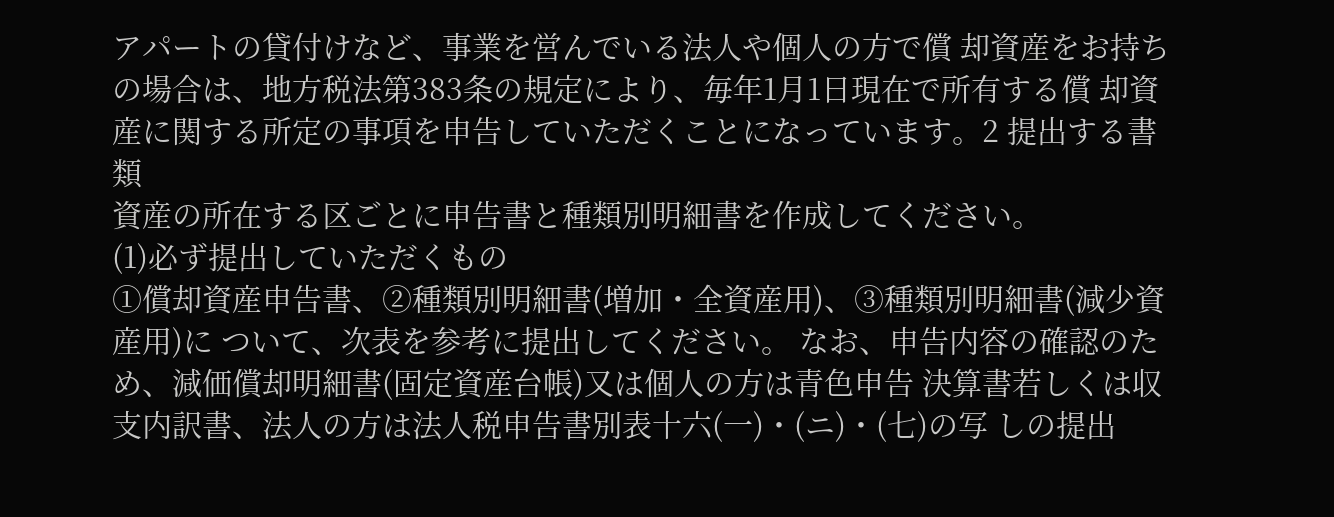アパートの貸付けなど、事業を営んでいる法人や個人の方で償 却資産をお持ちの場合は、地方税法第383条の規定により、毎年1月1日現在で所有する償 却資産に関する所定の事項を申告していただくことになっています。2 提出する書類
資産の所在する区ごとに申告書と種類別明細書を作成してください。
(1)必ず提出していただくもの
①償却資産申告書、②種類別明細書(増加・全資産用)、③種類別明細書(減少資産用)に ついて、次表を参考に提出してください。 なお、申告内容の確認のため、減価償却明細書(固定資産台帳)又は個人の方は青色申告 決算書若しくは収支内訳書、法人の方は法人税申告書別表十六(一)・(ニ)・(七)の写 しの提出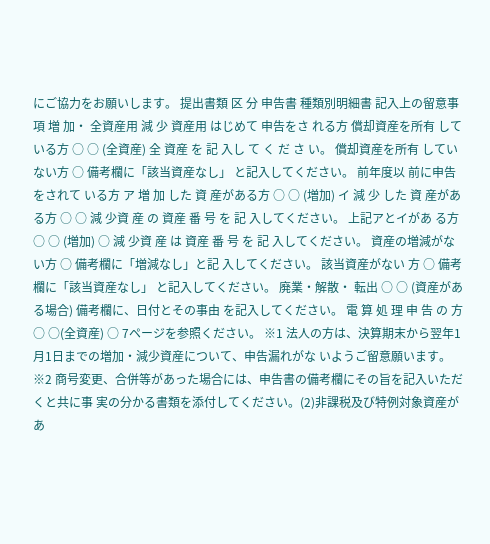にご協力をお願いします。 提出書類 区 分 申告書 種類別明細書 記入上の留意事項 増 加・ 全資産用 減 少 資産用 はじめて 申告をさ れる方 償却資産を所有 している方 ○ ○ (全資産) 全 資産 を 記 入し て く だ さ い。 償却資産を所有 していない方 ○ 備考欄に「該当資産なし」 と記入してください。 前年度以 前に申告 をされて いる方 ア 増 加 した 資 産がある方 ○ ○ (増加) イ 減 少 した 資 産がある方 ○ ○ 減 少資 産 の 資産 番 号 を 記 入してください。 上記アとイがあ る方 ○ ○ (増加) ○ 減 少資 産 は 資産 番 号 を 記 入してください。 資産の増減がな い方 ○ 備考欄に「増減なし」と記 入してください。 該当資産がない 方 ○ 備考欄に「該当資産なし」 と記入してください。 廃業・解散・ 転出 ○ ○ (資産がある場合) 備考欄に、日付とその事由 を記入してください。 電 算 処 理 申 告 の 方 ○ ○(全資産) ○ 7ページを参照ください。 ※1 法人の方は、決算期末から翌年1月1日までの増加・減少資産について、申告漏れがな いようご留意願います。 ※2 商号変更、合併等があった場合には、申告書の備考欄にその旨を記入いただくと共に事 実の分かる書類を添付してください。(2)非課税及び特例対象資産があ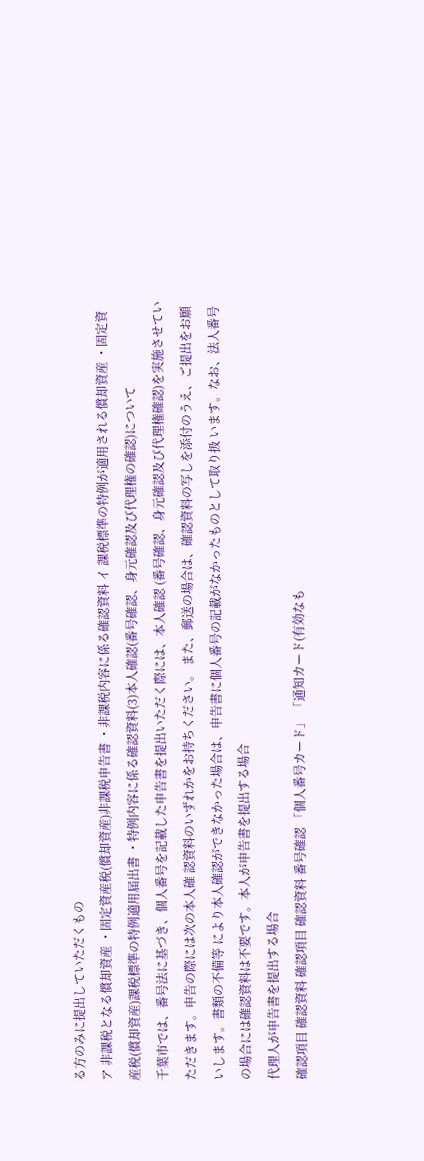る方のみに提出していただくもの
ア 非課税となる償却資産 ・固定資産税(償却資産)非課税申告書 ・非課税内容に係る確認資料 イ 課税標準の特例が適用される償却資産 ・固定資産税(償却資産)課税標準の特例適用届出書 ・特例内容に係る確認資料(3)本人確認(番号確認、身元確認及び代理権の確認)について
千葉市では、番号法に基づき、個人番号を記載した申告書を提出いただく際には、本人確認 (番号確認、身元確認及び代理権確認)を実施させていただきます。申告の際には次の本人確 認資料のいずれかをお持ちください。 また、郵送の場合は、確認資料の写しを添付のうえ、ご提出をお願いします。書類の不備等 により本人確認ができなかった場合は、申告書に個人番号の記載がなかったものとして取り扱 います。なお、法人番号の場合には確認資料は不要です。本人が申告書を提出する場合
代理人が申告書を提出する場合
確認項目 確認資料 確認項目 確認資料 番号確認 「個人番号カード」 「通知カード(有効なも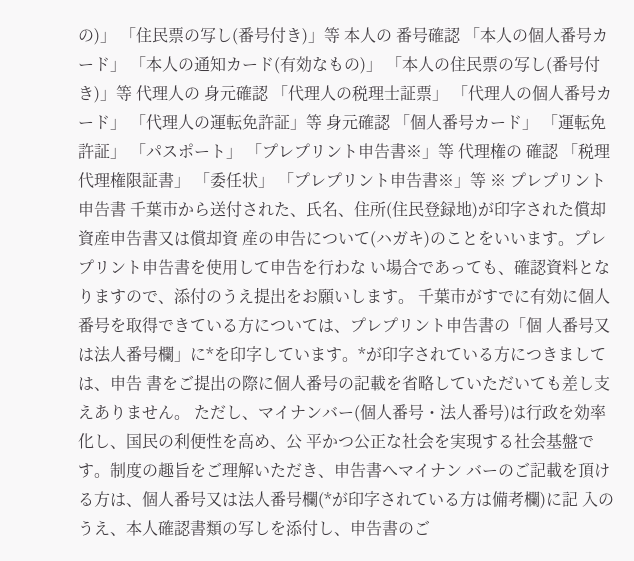の)」 「住民票の写し(番号付き)」等 本人の 番号確認 「本人の個人番号カード」 「本人の通知カード(有効なもの)」 「本人の住民票の写し(番号付き)」等 代理人の 身元確認 「代理人の税理士証票」 「代理人の個人番号カード」 「代理人の運転免許証」等 身元確認 「個人番号カード」 「運転免許証」 「パスポート」 「プレプリント申告書※」等 代理権の 確認 「税理代理権限証書」 「委任状」 「プレプリント申告書※」等 ※ プレプリント申告書 千葉市から送付された、氏名、住所(住民登録地)が印字された償却資産申告書又は償却資 産の申告について(ハガキ)のことをいいます。プレプリント申告書を使用して申告を行わな い場合であっても、確認資料となりますので、添付のうえ提出をお願いします。 千葉市がすでに有効に個人番号を取得できている方については、プレプリント申告書の「個 人番号又は法人番号欄」に*を印字しています。*が印字されている方につきましては、申告 書をご提出の際に個人番号の記載を省略していただいても差し支えありません。 ただし、マイナンバー(個人番号・法人番号)は行政を効率化し、国民の利便性を高め、公 平かつ公正な社会を実現する社会基盤です。制度の趣旨をご理解いただき、申告書へマイナン バーのご記載を頂ける方は、個人番号又は法人番号欄(*が印字されている方は備考欄)に記 入のうえ、本人確認書類の写しを添付し、申告書のご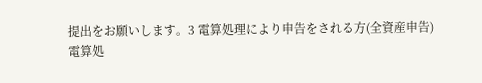提出をお願いします。3 電算処理により申告をされる方(全資産申告)
電算処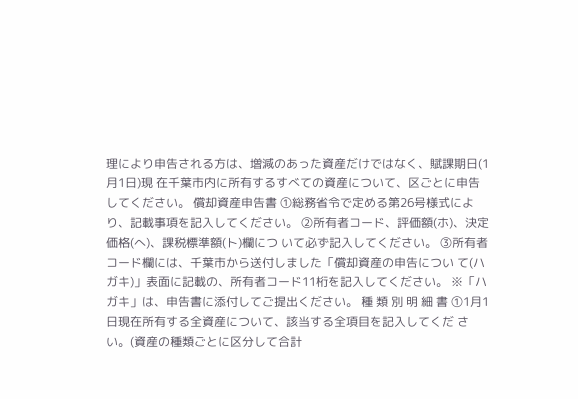理により申告される方は、増減のあった資産だけではなく、賦課期日(1月1日)現 在千葉市内に所有するすべての資産について、区ごとに申告してください。 償却資産申告書 ①総務省令で定める第26号様式により、記載事項を記入してください。 ②所有者コード、評価額(ホ)、決定価格(へ)、課税標準額(ト)欄につ いて必ず記入してください。 ③所有者コード欄には、千葉市から送付しました「償却資産の申告につい て(ハガキ)」表面に記載の、所有者コード11桁を記入してください。 ※「ハガキ」は、申告書に添付してご提出ください。 種 類 別 明 細 書 ①1月1日現在所有する全資産について、該当する全項目を記入してくだ さい。(資産の種類ごとに区分して合計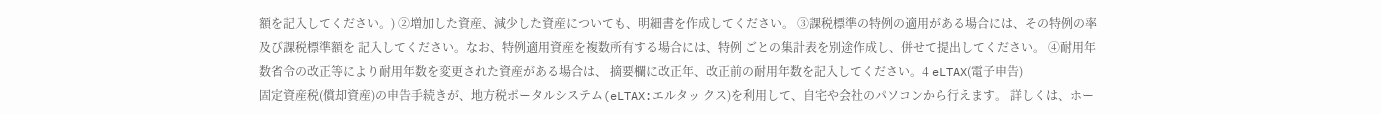額を記入してください。) ②増加した資産、減少した資産についても、明細書を作成してください。 ③課税標準の特例の適用がある場合には、その特例の率及び課税標準額を 記入してください。なお、特例適用資産を複数所有する場合には、特例 ごとの集計表を別途作成し、併せて提出してください。 ④耐用年数省令の改正等により耐用年数を変更された資産がある場合は、 摘要欄に改正年、改正前の耐用年数を記入してください。4 eLTAX(電子申告)
固定資産税(償却資産)の申告手続きが、地方税ポータルシステム(eLTAX:エルタッ クス)を利用して、自宅や会社のパソコンから行えます。 詳しくは、ホー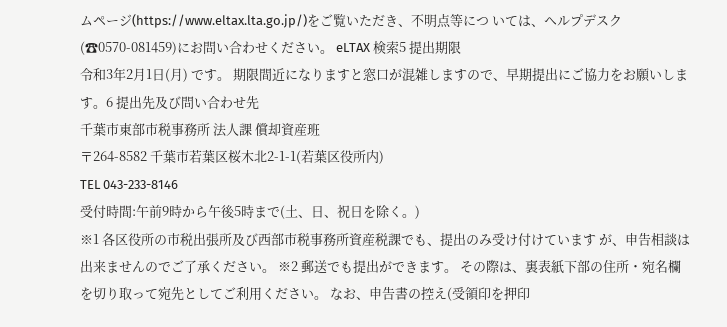ムページ(https://www.eltax.lta.go.jp/)をご覧いただき、不明点等につ いては、ヘルプデスク(☎0570-081459)にお問い合わせください。 eLTAX 検索5 提出期限
令和3年2月1日(月) です。 期限間近になりますと窓口が混雑しますので、早期提出にご協力をお願いします。6 提出先及び問い合わせ先
千葉市東部市税事務所 法人課 償却資産班
〒264-8582 千葉市若葉区桜木北2-1-1(若葉区役所内)
TEL 043-233-8146
受付時間:午前9時から午後5時まで(土、日、祝日を除く。)
※1 各区役所の市税出張所及び西部市税事務所資産税課でも、提出のみ受け付けています が、申告相談は出来ませんのでご了承ください。 ※2 郵送でも提出ができます。 その際は、裏表紙下部の住所・宛名欄を切り取って宛先としてご利用ください。 なお、申告書の控え(受領印を押印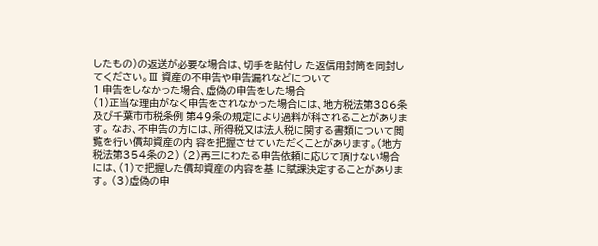したもの)の返送が必要な場合は、切手を貼付し た返信用封筒を同封してください。Ⅲ 資産の不申告や申告漏れなどについて
1 申告をしなかった場合、虚偽の申告をした場合
(1)正当な理由がなく申告をされなかった場合には、地方税法第386条及び千葉市市税条例 第49条の規定により過料が科されることがあります。 なお、不申告の方には、所得税又は法人税に関する書類について閲覧を行い償却資産の内 容を把握させていただくことがあります。(地方税法第354条の2) (2)再三にわたる申告依頼に応じて頂けない場合には、(1)で把握した償却資産の内容を基 に賦課決定することがあります。 (3)虚偽の申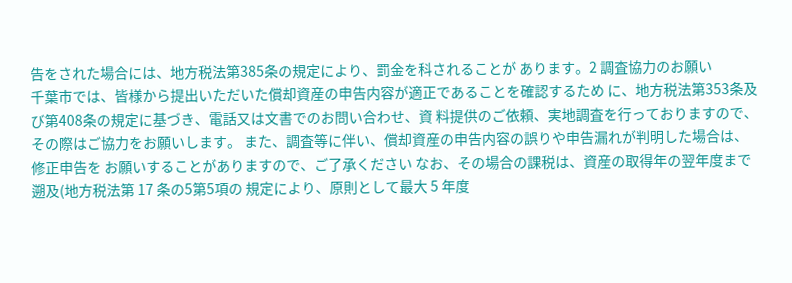告をされた場合には、地方税法第385条の規定により、罰金を科されることが あります。2 調査協力のお願い
千葉市では、皆様から提出いただいた償却資産の申告内容が適正であることを確認するため に、地方税法第353条及び第408条の規定に基づき、電話又は文書でのお問い合わせ、資 料提供のご依頼、実地調査を行っておりますので、その際はご協力をお願いします。 また、調査等に伴い、償却資産の申告内容の誤りや申告漏れが判明した場合は、修正申告を お願いすることがありますので、ご了承ください なお、その場合の課税は、資産の取得年の翌年度まで遡及(地方税法第 17 条の5第5項の 規定により、原則として最大 5 年度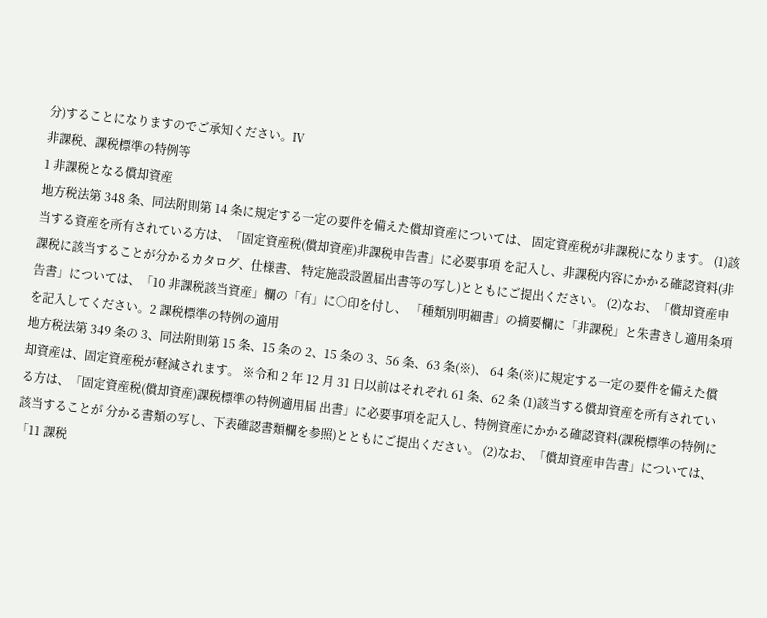分)することになりますのでご承知ください。Ⅳ
非課税、課税標準の特例等
1 非課税となる償却資産
地方税法第 348 条、同法附則第 14 条に規定する一定の要件を備えた償却資産については、 固定資産税が非課税になります。 (1)該当する資産を所有されている方は、「固定資産税(償却資産)非課税申告書」に必要事項 を記入し、非課税内容にかかる確認資料(非課税に該当することが分かるカタログ、仕様書、 特定施設設置届出書等の写し)とともにご提出ください。 (2)なお、「償却資産申告書」については、「10 非課税該当資産」欄の「有」に○印を付し、 「種類別明細書」の摘要欄に「非課税」と朱書きし適用条項を記入してください。2 課税標準の特例の適用
地方税法第 349 条の 3、同法附則第 15 条、15 条の 2、15 条の 3、56 条、63 条(※)、 64 条(※)に規定する一定の要件を備えた償却資産は、固定資産税が軽減されます。 ※令和 2 年 12 月 31 日以前はそれぞれ 61 条、62 条 (1)該当する償却資産を所有されている方は、「固定資産税(償却資産)課税標準の特例適用届 出書」に必要事項を記入し、特例資産にかかる確認資料(課税標準の特例に該当することが 分かる書類の写し、下表確認書類欄を参照)とともにご提出ください。 (2)なお、「償却資産申告書」については、「11 課税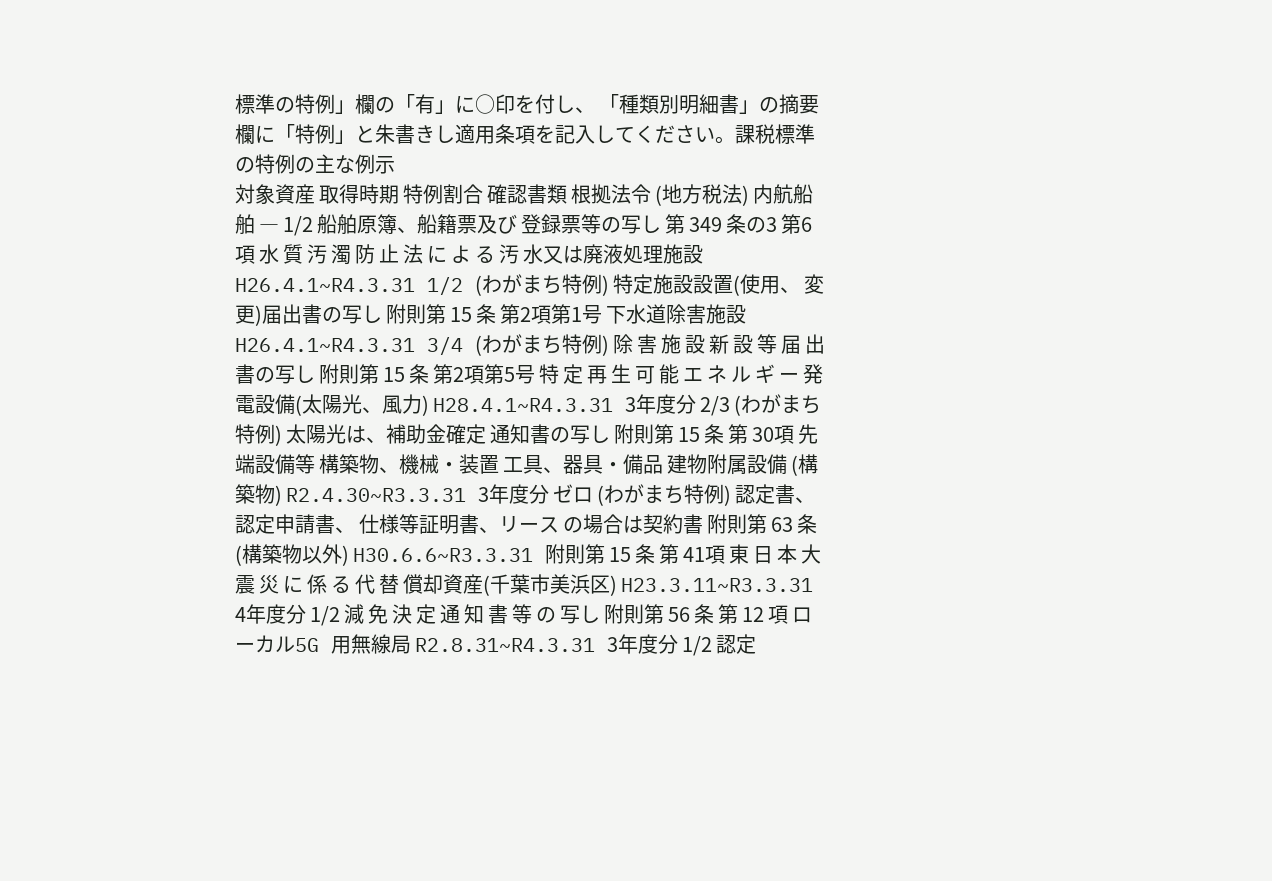標準の特例」欄の「有」に○印を付し、 「種類別明細書」の摘要欄に「特例」と朱書きし適用条項を記入してください。課税標準の特例の主な例示
対象資産 取得時期 特例割合 確認書類 根拠法令 (地方税法) 内航船舶 ― 1/2 船舶原簿、船籍票及び 登録票等の写し 第 349 条の3 第6項 水 質 汚 濁 防 止 法 に よ る 汚 水又は廃液処理施設 H26.4.1~R4.3.31 1/2 (わがまち特例) 特定施設設置(使用、 変更)届出書の写し 附則第 15 条 第2項第1号 下水道除害施設 H26.4.1~R4.3.31 3/4 (わがまち特例) 除 害 施 設 新 設 等 届 出 書の写し 附則第 15 条 第2項第5号 特 定 再 生 可 能 エ ネ ル ギ ー 発電設備(太陽光、風力) H28.4.1~R4.3.31 3年度分 2/3 (わがまち特例) 太陽光は、補助金確定 通知書の写し 附則第 15 条 第 30項 先端設備等 構築物、機械・装置 工具、器具・備品 建物附属設備 (構築物) R2.4.30~R3.3.31 3年度分 ゼロ (わがまち特例) 認定書、認定申請書、 仕様等証明書、リース の場合は契約書 附則第 63 条 (構築物以外) H30.6.6~R3.3.31 附則第 15 条 第 41項 東 日 本 大 震 災 に 係 る 代 替 償却資産(千葉市美浜区) H23.3.11~R3.3.31 4年度分 1/2 減 免 決 定 通 知 書 等 の 写し 附則第 56 条 第 12 項 ローカル5G 用無線局 R2.8.31~R4.3.31 3年度分 1/2 認定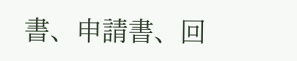書、申請書、回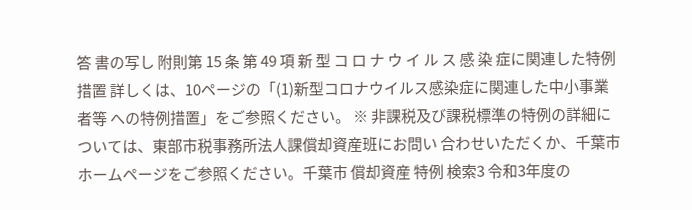答 書の写し 附則第 15 条 第 49 項 新 型 コ ロ ナ ウ イ ル ス 感 染 症に関連した特例措置 詳しくは、10ページの「(1)新型コロナウイルス感染症に関連した中小事業者等 への特例措置」をご参照ください。 ※ 非課税及び課税標準の特例の詳細については、東部市税事務所法人課償却資産班にお問い 合わせいただくか、千葉市ホームページをご参照ください。千葉市 償却資産 特例 検索3 令和3年度の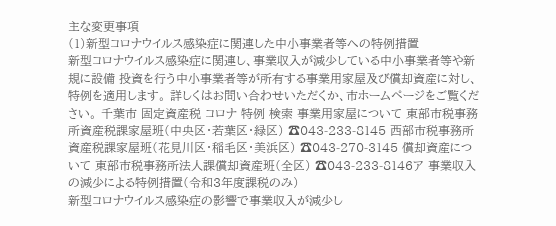主な変更事項
(1)新型コロナウイルス感染症に関連した中小事業者等への特例措置
新型コロナウイルス感染症に関連し、事業収入が減少している中小事業者等や新規に設備 投資を行う中小事業者等が所有する事業用家屋及び償却資産に対し、特例を適用します。 詳しくはお問い合わせいただくか、市ホームページをご覧ください。 千葉市 固定資産税 コロナ 特例 検索 事業用家屋について 東部市税事務所資産税課家屋班(中央区・若葉区・緑区) ☎043-233-8145 西部市税事務所資産税課家屋班(花見川区・稲毛区・美浜区) ☎043-270-3145 償却資産について 東部市税事務所法人課償却資産班(全区) ☎043-233-8146ア 事業収入の減少による特例措置(令和3年度課税のみ)
新型コロナウイルス感染症の影響で事業収入が減少し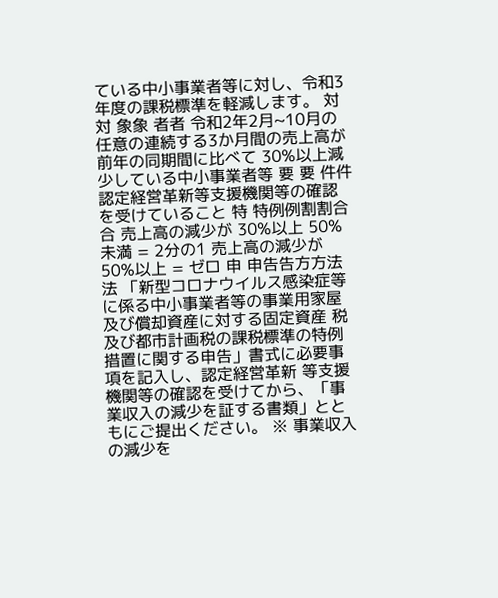ている中小事業者等に対し、令和3 年度の課税標準を軽減します。 対 対 象象 者者 令和2年2月~10月の任意の連続する3か月間の売上高が前年の同期間に比べて 30%以上減 少している中小事業者等 要 要 件件 認定経営革新等支援機関等の確認を受けていること 特 特例例割割合合 売上高の減少が 30%以上 50%未満 = 2分の1 売上高の減少が 50%以上 = ゼロ 申 申告告方方法法 「新型コロナウイルス感染症等に係る中小事業者等の事業用家屋及び償却資産に対する固定資産 税及び都市計画税の課税標準の特例措置に関する申告」書式に必要事項を記入し、認定経営革新 等支援機関等の確認を受けてから、「事業収入の減少を証する書類」とともにご提出ください。 ※ 事業収入の減少を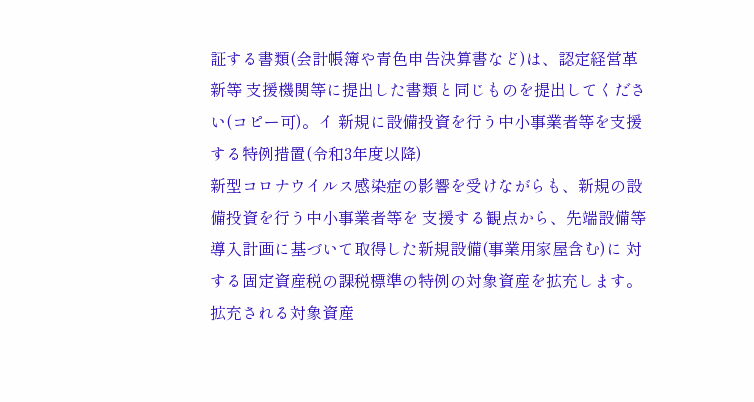証する書類(会計帳簿や青色申告決算書など)は、認定経営革新等 支援機関等に提出した書類と同じものを提出してください(コピー可)。イ 新規に設備投資を行う中小事業者等を支援する特例措置(令和3年度以降)
新型コロナウイルス感染症の影響を受けながらも、新規の設備投資を行う中小事業者等を 支援する観点から、先端設備等導入計画に基づいて取得した新規設備(事業用家屋含む)に 対する固定資産税の課税標準の特例の対象資産を拡充します。拡充される対象資産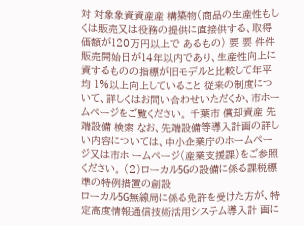対 対象象資資産産 構築物(商品の生産性もしくは販売又は役務の提供に直接供する、取得価額が120万円以上で あるもの) 要 要 件件 販売開始日が14年以内であり、生産性向上に資するものの指標が旧モデルと比較して年平均 1%以上向上していること 従来の制度について、詳しくはお問い合わせいただくか、市ホームページをご覧ください。 千葉市 償却資産 先端設備 検索 なお、先端設備等導入計画の詳しい内容については、中小企業庁のホームページ又は市ホ ームページ(産業支援課)をご参照ください。 (2)ローカル5Gの設備に係る課税標準の特例措置の創設
ローカル5G無線局に係る免許を受けた方が、特定高度情報通信技術活用システム導入計 画に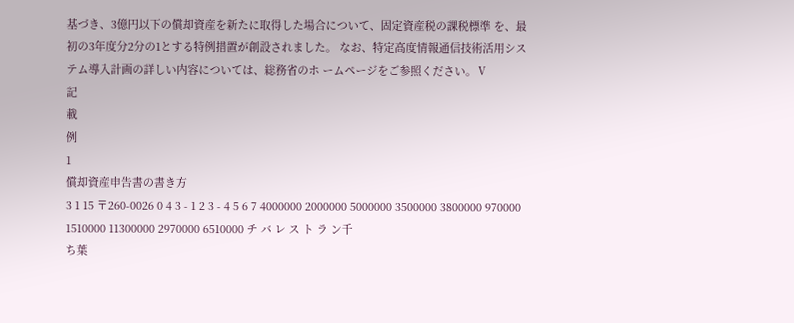基づき、3億円以下の償却資産を新たに取得した場合について、固定資産税の課税標準 を、最初の3年度分2分の1とする特例措置が創設されました。 なお、特定高度情報通信技術活用システム導入計画の詳しい内容については、総務省のホ ームページをご参照ください。Ⅴ
記
載
例
1
償却資産申告書の書き方
3 1 15 〒260-0026 0 4 3 - 1 2 3 - 4 5 6 7 4000000 2000000 5000000 3500000 3800000 970000 1510000 11300000 2970000 6510000 チ バ レ ス ト ラ ン千
ち葉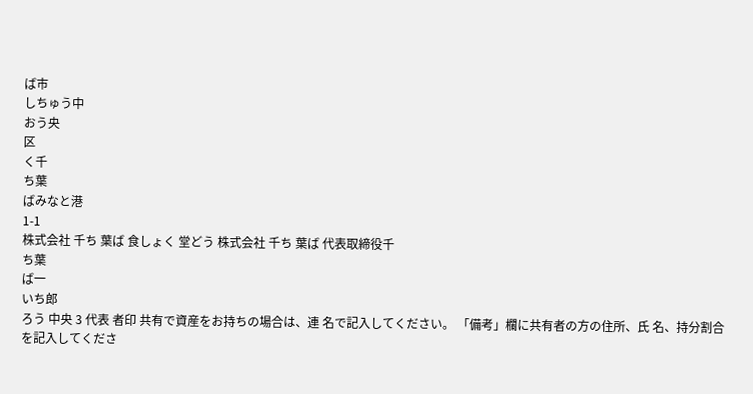ば市
しちゅう中
おう央
区
く千
ち葉
ばみなと港
1-1
株式会社 千ち 葉ば 食しょく 堂どう 株式会社 千ち 葉ば 代表取締役千
ち葉
ば一
いち郎
ろう 中央 3 代表 者印 共有で資産をお持ちの場合は、連 名で記入してください。 「備考」欄に共有者の方の住所、氏 名、持分割合を記入してくださ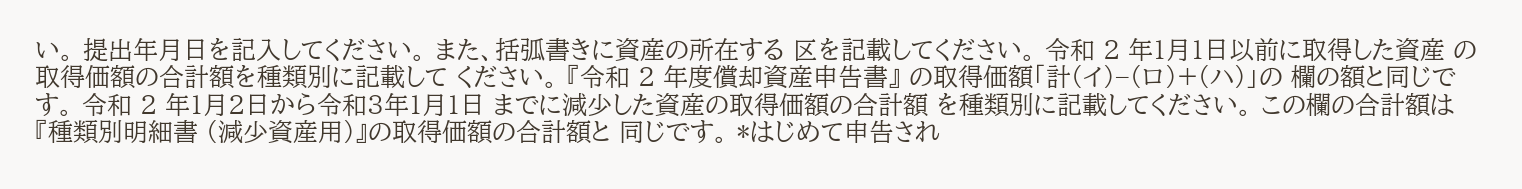い。 提出年月日を記入してください。 また、括弧書きに資産の所在する 区を記載してください。 令和 2 年1月1日以前に取得した資産 の取得価額の合計額を種類別に記載して ください。 『令和 2 年度償却資産申告書』 の取得価額「計(イ)−(ロ)+(ハ)」の 欄の額と同じです。 令和 2 年1月2日から令和3年1月1日 までに減少した資産の取得価額の合計額 を種類別に記載してください。 この欄の合計額は『種類別明細書 (減少資産用)』の取得価額の合計額と 同じです。 *はじめて申告され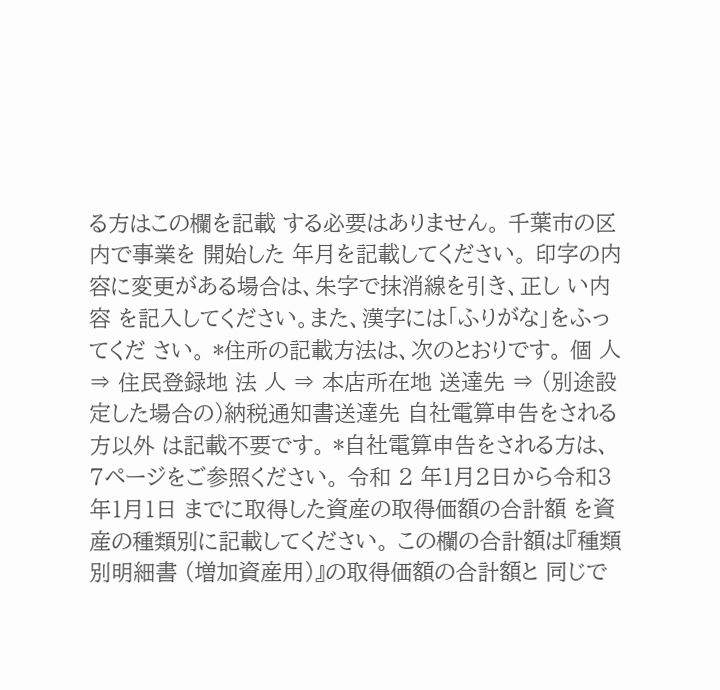る方はこの欄を記載 する必要はありません。 千葉市の区内で事業を 開始した 年月を記載してください。 印字の内容に変更がある場合は、朱字で抹消線を引き、正し い内容 を記入してください。また、漢字には「ふりがな」をふってくだ さい。 *住所の記載方法は、次のとおりです。 個 人 ⇒ 住民登録地 法 人 ⇒ 本店所在地 送達先 ⇒ (別途設定した場合の)納税通知書送達先 自社電算申告をされる方以外 は記載不要です。 *自社電算申告をされる方は、 7ページをご参照ください。 令和 2 年1月2日から令和3年1月1日 までに取得した資産の取得価額の合計額 を資産の種類別に記載してください。 この欄の合計額は『種類別明細書 (増加資産用)』の取得価額の合計額と 同じで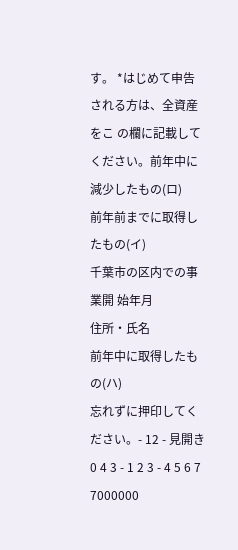す。 *はじめて申告される方は、全資産をこ の欄に記載してください。前年中に減少したもの(ロ)
前年前までに取得したもの(イ)
千葉市の区内での事業開 始年月
住所・氏名
前年中に取得したもの(ハ)
忘れずに押印してください。- 12 - 見開き 0 4 3 - 1 2 3 - 4 5 6 7 7000000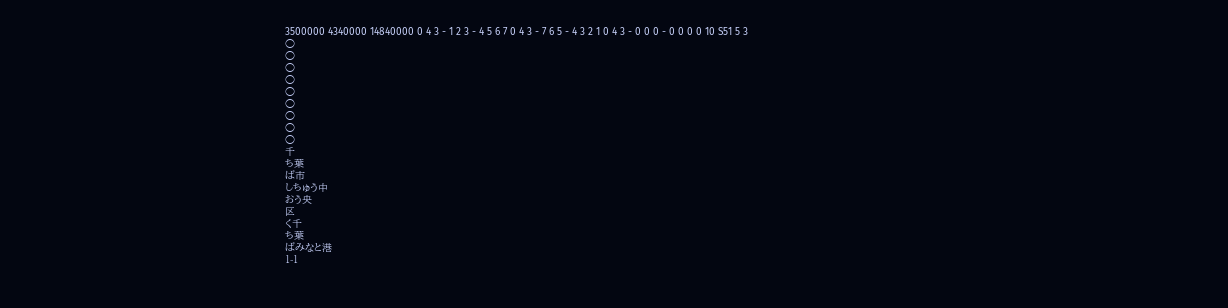3500000 4340000 14840000 0 4 3 - 1 2 3 - 4 5 6 7 0 4 3 - 7 6 5 - 4 3 2 1 0 4 3 - 0 0 0 - 0 0 0 0 10 S51 5 3
○
○
○
○
○
○
○
○
○
千
ち葉
ば市
しちゅう中
おう央
区
く千
ち葉
ばみなと港
1-1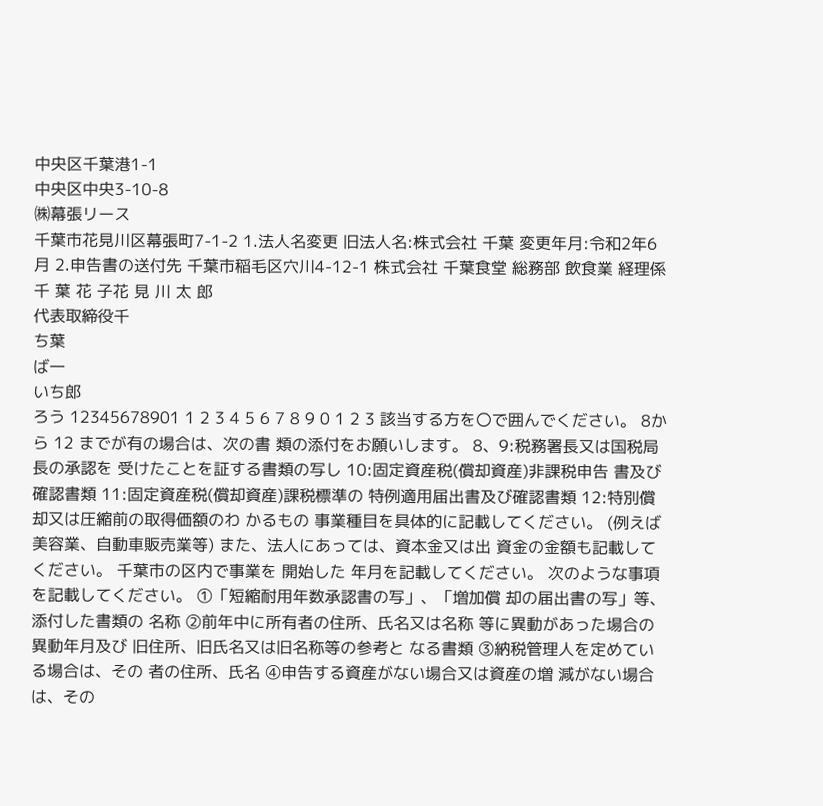中央区千葉港1-1
中央区中央3-10-8
㈱幕張リース
千葉市花見川区幕張町7-1-2 1.法人名変更 旧法人名:株式会社 千葉 変更年月:令和2年6月 2.申告書の送付先 千葉市稲毛区穴川4-12-1 株式会社 千葉食堂 総務部 飲食業 経理係 千 葉 花 子花 見 川 太 郎
代表取締役千
ち葉
ば一
いち郎
ろう 12345678901 1 2 3 4 5 6 7 8 9 0 1 2 3 該当する方を〇で囲んでください。 8から 12 までが有の場合は、次の書 類の添付をお願いします。 8、9:税務署長又は国税局長の承認を 受けたことを証する書類の写し 10:固定資産税(償却資産)非課税申告 書及び確認書類 11:固定資産税(償却資産)課税標準の 特例適用届出書及び確認書類 12:特別償却又は圧縮前の取得価額のわ かるもの 事業種目を具体的に記載してください。 (例えば 美容業、自動車販売業等) また、法人にあっては、資本金又は出 資金の金額も記載してください。 千葉市の区内で事業を 開始した 年月を記載してください。 次のような事項を記載してください。 ①「短縮耐用年数承認書の写」、「増加償 却の届出書の写」等、添付した書類の 名称 ②前年中に所有者の住所、氏名又は名称 等に異動があった場合の異動年月及び 旧住所、旧氏名又は旧名称等の参考と なる書類 ③納税管理人を定めている場合は、その 者の住所、氏名 ④申告する資産がない場合又は資産の増 減がない場合は、その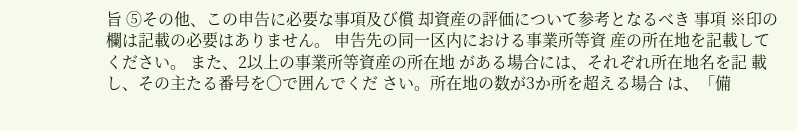旨 ⑤その他、この申告に必要な事項及び償 却資産の評価について参考となるべき 事項 ※印の欄は記載の必要はありません。 申告先の同一区内における事業所等資 産の所在地を記載してください。 また、2以上の事業所等資産の所在地 がある場合には、それぞれ所在地名を記 載し、その主たる番号を〇で囲んでくだ さい。所在地の数が3か所を超える場合 は、「備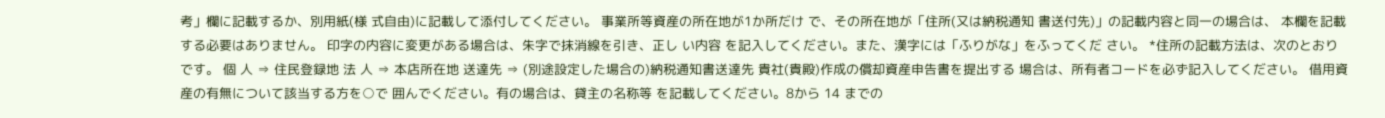考」欄に記載するか、別用紙(様 式自由)に記載して添付してください。 事業所等資産の所在地が1か所だけ で、その所在地が「住所(又は納税通知 書送付先)」の記載内容と同一の場合は、 本欄を記載する必要はありません。 印字の内容に変更がある場合は、朱字で抹消線を引き、正し い内容 を記入してください。また、漢字には「ふりがな」をふってくだ さい。 *住所の記載方法は、次のとおりです。 個 人 ⇒ 住民登録地 法 人 ⇒ 本店所在地 送達先 ⇒ (別途設定した場合の)納税通知書送達先 貴社(貴殿)作成の償却資産申告書を提出する 場合は、所有者コードを必ず記入してください。 借用資産の有無について該当する方を○で 囲んでください。有の場合は、貸主の名称等 を記載してください。8から 14 までの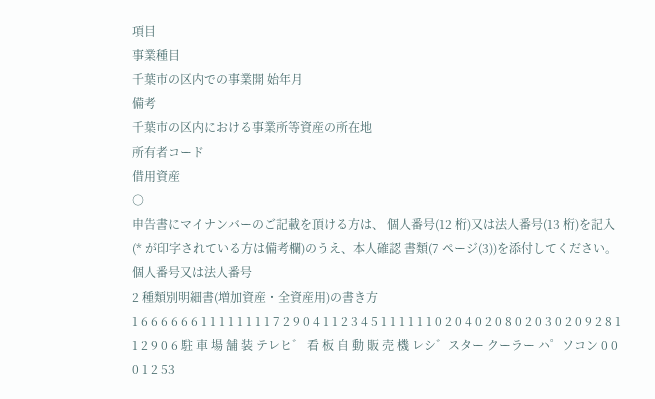項目
事業種目
千葉市の区内での事業開 始年月
備考
千葉市の区内における事業所等資産の所在地
所有者コード
借用資産
○
申告書にマイナンバーのご記載を頂ける方は、 個人番号(12 桁)又は法人番号(13 桁)を記入(* が印字されている方は備考欄)のうえ、本人確認 書類(7 ページ(3))を添付してください。個人番号又は法人番号
2 種類別明細書(増加資産・全資産用)の書き方
1 6 6 6 6 6 6 1 1 1 1 1 1 1 1 7 2 9 0 4 1 1 2 3 4 5 1 1 1 1 1 1 0 2 0 4 0 2 0 8 0 2 0 3 0 2 0 9 2 8 1 1 2 9 0 6 駐 車 場 舗 装 テレヒ゛ 看 板 自 動 販 売 機 レシ゛スター クーラー ハ゜ソコン 0 0 0 1 2 53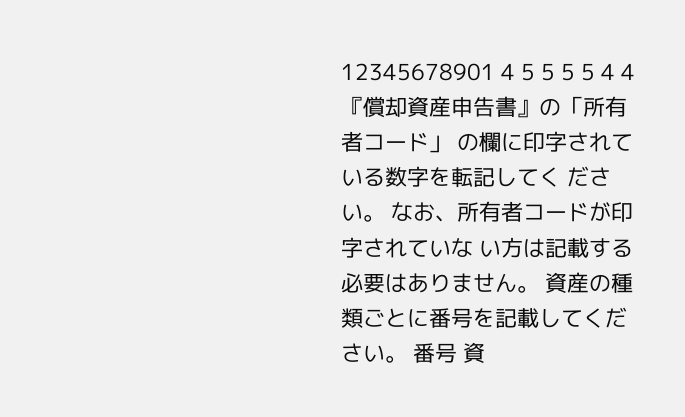12345678901 4 5 5 5 5 4 4 『償却資産申告書』の「所有者コード」 の欄に印字されている数字を転記してく ださい。 なお、所有者コードが印字されていな い方は記載する必要はありません。 資産の種類ごとに番号を記載してくだ さい。 番号 資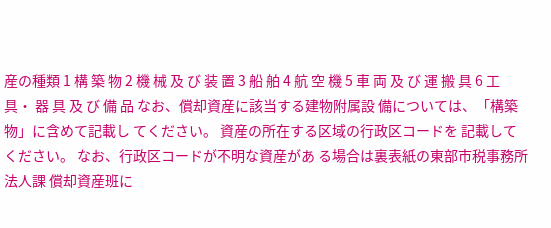産の種類 1 構 築 物 2 機 械 及 び 装 置 3 船 舶 4 航 空 機 5 車 両 及 び 運 搬 具 6 工 具・ 器 具 及 び 備 品 なお、償却資産に該当する建物附属設 備については、「構築物」に含めて記載し てください。 資産の所在する区域の行政区コードを 記載してください。 なお、行政区コードが不明な資産があ る場合は裏表紙の東部市税事務所法人課 償却資産班に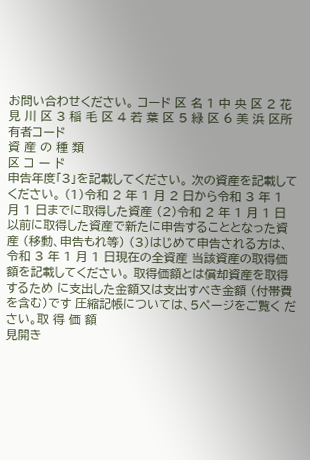お問い合わせください。 コード 区 名 1 中 央 区 2 花 見 川 区 3 稲 毛 区 4 若 葉 区 5 緑 区 6 美 浜 区所有者コード
資 産 の 種 類
区 コ ー ド
申告年度「3」を記載してください。 次の資産を記載してください。 (1)令和 2 年 1 月 2 日から令和 3 年 1 月 1 日までに取得した資産 (2)令和 2 年 1 月 1 日以前に取得した資産で新たに申告することとなった資産 (移動、申告もれ等) (3)はじめて申告される方は、令和 3 年 1 月 1 日現在の全資産 当該資産の取得価額を記載してください。 取得価額とは償却資産を取得するため に支出した金額又は支出すべき金額 (付帯費を含む)です 圧縮記帳については、5ページをご覧く ださい。取 得 価 額
見開き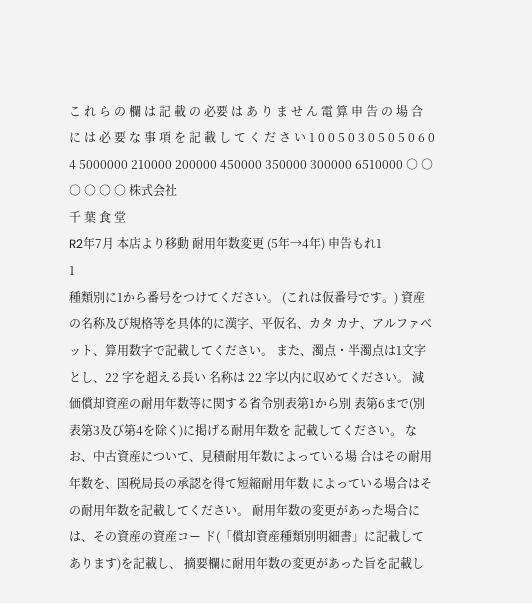こ れ ら の 欄 は 記 載 の 必要 は あ り ま せ ん 電 算 申 告 の 場 合 に は 必 要 な 事 項 を 記 載 し て く だ さ い 1 0 0 5 0 3 0 5 0 5 0 6 0 4 5000000 210000 200000 450000 350000 300000 6510000 ○ ○ ○ ○ ○ ○ 株式会社
千 葉 食 堂
R2年7月 本店より移動 耐用年数変更 (5年→4年) 申告もれ1
1
種類別に1から番号をつけてください。 (これは仮番号です。) 資産の名称及び規格等を具体的に漢字、平仮名、カタ カナ、アルファベット、算用数字で記載してください。 また、濁点・半濁点は1文字とし、22 字を超える長い 名称は 22 字以内に収めてください。 減価償却資産の耐用年数等に関する省令別表第1から別 表第6まで(別表第3及び第4を除く)に掲げる耐用年数を 記載してください。 なお、中古資産について、見積耐用年数によっている場 合はその耐用年数を、国税局長の承認を得て短縮耐用年数 によっている場合はその耐用年数を記載してください。 耐用年数の変更があった場合には、その資産の資産コー ド(「償却資産種類別明細書」に記載してあります)を記載し、 摘要欄に耐用年数の変更があった旨を記載し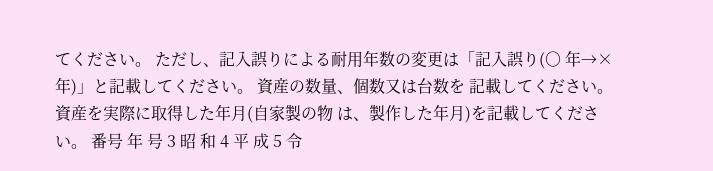てください。 ただし、記入誤りによる耐用年数の変更は「記入誤り(○ 年→×年)」と記載してください。 資産の数量、個数又は台数を 記載してください。 資産を実際に取得した年月(自家製の物 は、製作した年月)を記載してください。 番号 年 号 3 昭 和 4 平 成 5 令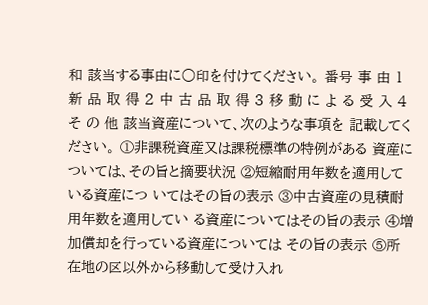和 該当する事由に○印を付けてください。 番号 事 由 1 新 品 取 得 2 中 古 品 取 得 3 移 動 に よ る 受 入 4 そ の 他 該当資産について、次のような事項を 記載してください。 ①非課税資産又は課税標準の特例がある 資産については、その旨と摘要状況 ②短縮耐用年数を適用している資産につ いてはその旨の表示 ③中古資産の見積耐用年数を適用してい る資産についてはその旨の表示 ④増加償却を行っている資産については その旨の表示 ⑤所在地の区以外から移動して受け入れ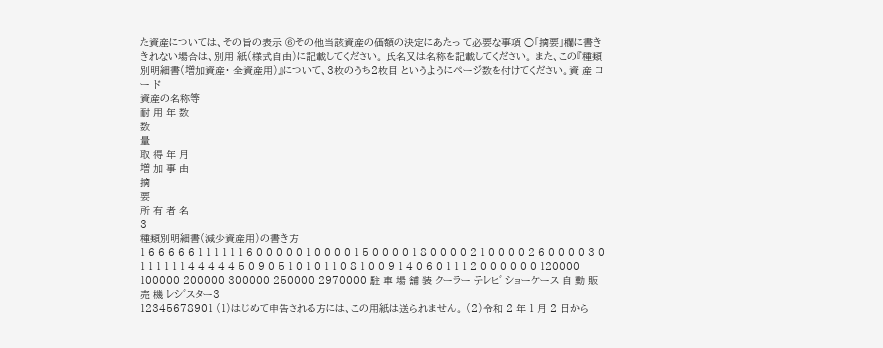た資産については、その旨の表示 ⑥その他当該資産の価額の決定にあたっ て必要な事項 ○「摘要」欄に書ききれない場合は、別用 紙(様式自由)に記載してください。 氏名又は名称を記載してください。 また、この『種類別明細書(増加資産・ 全資産用)』について、3枚のうち2枚目 というようにページ数を付けてください。資 産 コ ー ド
資産の名称等
耐 用 年 数
数
量
取 得 年 月
増 加 事 由
摘
要
所 有 者 名
3
種類別明細書(減少資産用)の書き方
1 6 6 6 6 6 1 1 1 1 1 1 6 0 0 0 0 0 1 0 0 0 0 1 5 0 0 0 0 1 8 0 0 0 0 2 1 0 0 0 0 2 6 0 0 0 0 3 0 1 1 1 1 1 1 4 4 4 4 4 5 0 9 0 5 1 0 1 0 1 1 0 8 1 0 0 9 1 4 0 6 0 1 1 1 2 0 0 0 0 0 0 120000 100000 200000 300000 250000 2970000 駐 車 場 舗 装 クーラー テレヒ゛ ショーケース 自 動 販 売 機 レシ゛スター3
12345678901 (1)はじめて申告される方には、この用紙は送られません。 (2)令和 2 年 1 月 2 日から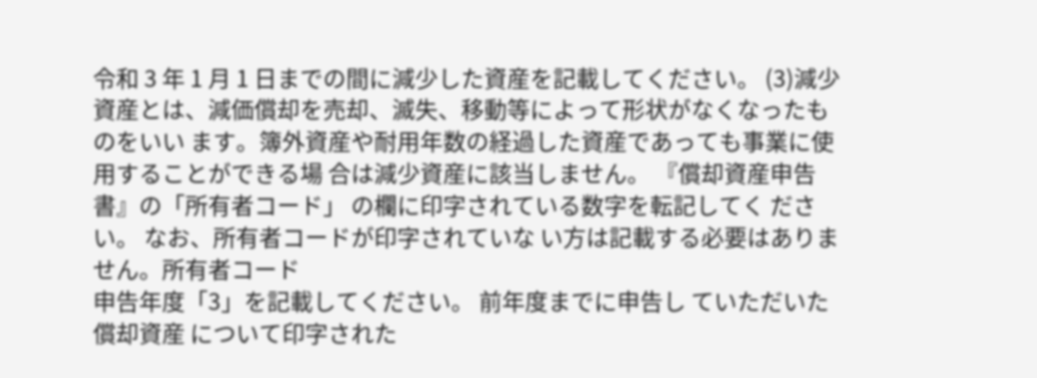令和 3 年 1 月 1 日までの間に減少した資産を記載してください。 (3)減少資産とは、減価償却を売却、滅失、移動等によって形状がなくなったものをいい ます。簿外資産や耐用年数の経過した資産であっても事業に使用することができる場 合は減少資産に該当しません。 『償却資産申告書』の「所有者コード」 の欄に印字されている数字を転記してく ださい。 なお、所有者コードが印字されていな い方は記載する必要はありません。所有者コード
申告年度「3」を記載してください。 前年度までに申告し ていただいた償却資産 について印字された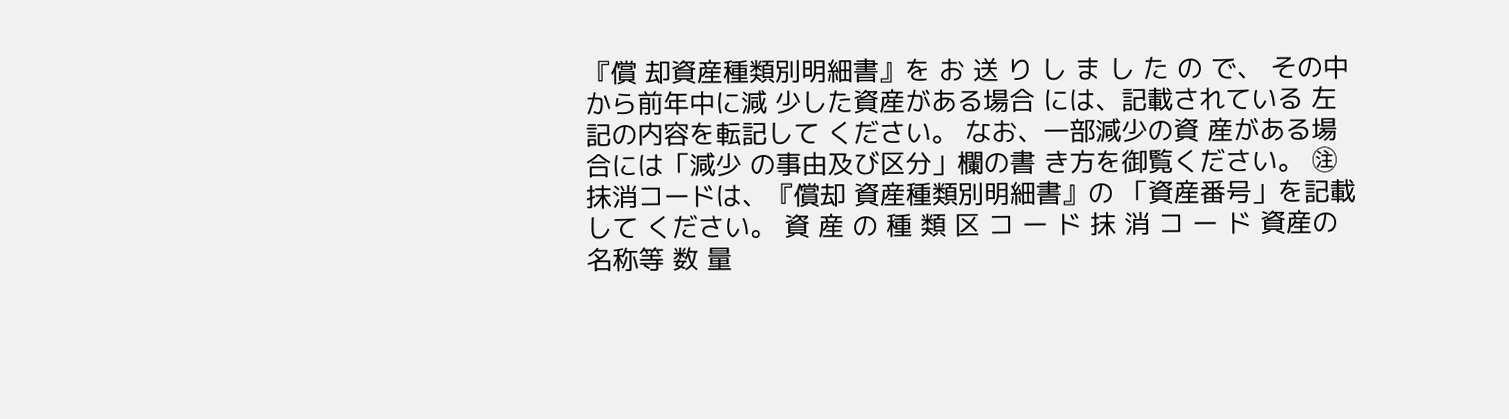『償 却資産種類別明細書』を お 送 り し ま し た の で、 その中から前年中に減 少した資産がある場合 には、記載されている 左記の内容を転記して ください。 なお、一部減少の資 産がある場合には「減少 の事由及び区分」欄の書 き方を御覧ください。 ㊟抹消コードは、『償却 資産種類別明細書』の 「資産番号」を記載して ください。 資 産 の 種 類 区 コ ー ド 抹 消 コ ー ド 資産の名称等 数 量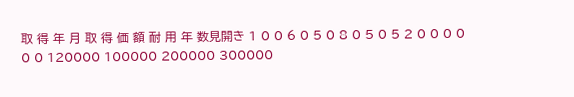取 得 年 月 取 得 価 額 耐 用 年 数見開き 1 0 0 6 0 5 0 8 0 5 0 5 2 0 0 0 0 0 0 120000 100000 200000 300000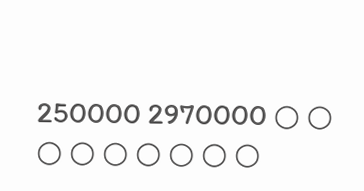250000 2970000 ○ ○ ○ ○ ○ ○ ○ ○ ○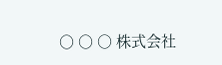○ ○ ○ 株式会社